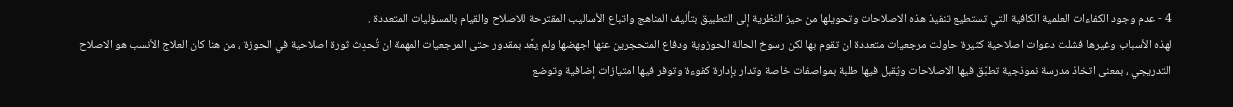4 - عدم وجود الكفاءات العلمية الكافية التي تستطيع تنفيذ هذه الاصلاحات وتحويلها من حيز النظرية إلى التطبيق بتأليف المناهج واتباع الأساليب المقترحة للاصلاح والقيام بالمسؤليات المتعددة .
لهذه الأسباب وغيرها فشلت دعوات اصلاحية كثيرة حاولت مرجعيات متعددة ان تقوم بها لكن رسوخ الحالة الحوزوية ودفاع المتحجرين عنها اجهضها ولم يعًد بمقدور حتى المرجعيات المهمة ان تُحدِث ثورة اصلاحية في الحوزة ، من هنا كان العلاج الأنسب هو الاصلاح التدريجي ، بمعنى اتخاذ مدرسة نموذجية تطبّق فيها الاصلاحات ويُقبل فيها طلبة بمواصفات خاصة وتدار بإدارة كفوءة وتوفر فيها امتيازات إضافية وتوضع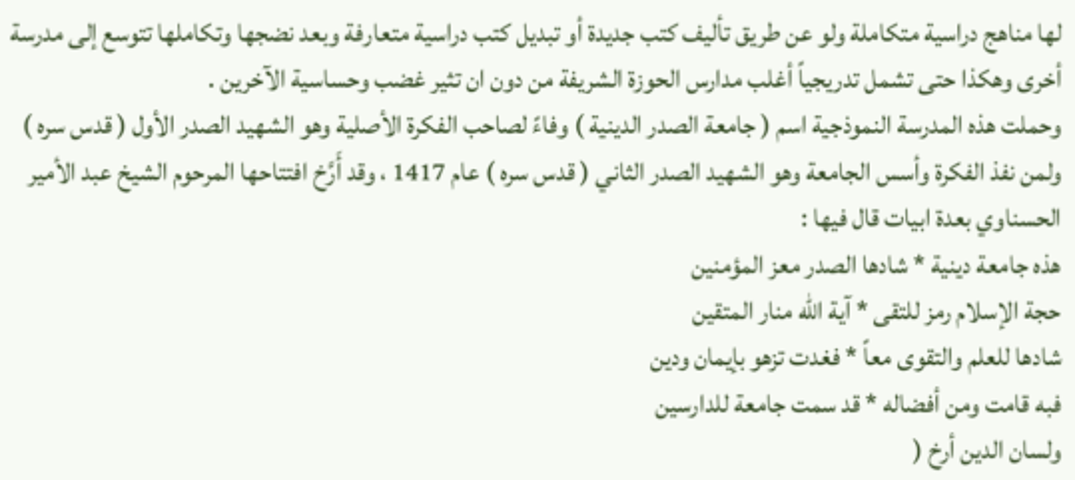لها مناهج دراسية متكاملة ولو عن طريق تأليف كتب جديدة أو تبديل كتب دراسية متعارفة وبعد نضجها وتكاملها تتوسع إلى مدرسة أخرى وهكذا حتى تشمل تدريجياً أغلب مدارس الحوزة الشريفة من دون ان تثير غضب وحساسية الآخرين .
وحملت هذه المدرسة النموذجية اسم ( جامعة الصدر الدينية ) وفاءً لصاحب الفكرة الأصلية وهو الشهيد الصدر الأول ( قدس سره ) ولمن نفذ الفكرة وأسس الجامعة وهو الشهيد الصدر الثاني ( قدس سره ) عام 1417 ، وقد أَرَّخ افتتاحها المرحوم الشيخ عبد الأمير الحسناوي بعدة ابيات قال فيها :
هذه جامعة دينية * شادها الصدر معز المؤمنين
حجة الإسلام رمز للتقى * آية الله منار المتقين
شادها للعلم والتقوى معاً * فغدت تزهو بإيمان ودين
فبه قامت ومن أفضاله * قد سمت جامعة للدارسين
ولسان الدين أرخ (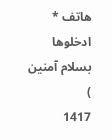هاتف * ادخلوها بسلام آمنين )
1417